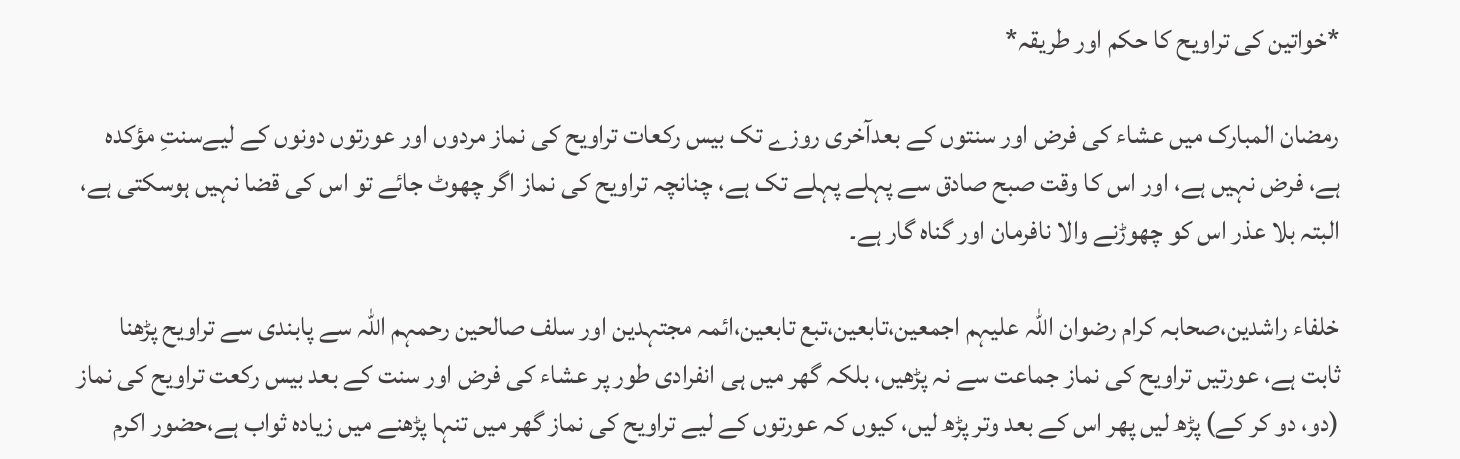*خواتین کی تراویح کا حکم اور طریقہ*

رمضان المبارک میں عشاء کی فرض اور سنتوں کے بعدآخری روزے تک بیس رکعات تراویح کی نماز مردوں اور عورتوں دونوں کے لیےسنتِ مؤکدہ ہے، فرض نہیں ہے، اور اس کا وقت صبح صادق سے پہلے پہلے تک ہے، چنانچہ تراویح کی نماز اگر چھوٹ جائے تو اس کی قضا نہیں ہوسکتی ہے، البتہ بلا عذر اس کو چھوڑنے والا نافرمان اور گناہ گار ہے۔

خلفاء راشدین،صحابہ کرام رضوان اللہ علیہم اجمعین،تابعین،تبع تابعین،ائمہ مجتہدین اور سلف صالحین رحمہم اللہ سے پابندی سے تراویح پڑھنا ثابت ہے، عورتیں تراویح کی نماز جماعت سے نہ پڑھیں، بلکہ گھر میں ہی انفرادی طور پر عشاء کی فرض اور سنت کے بعد بیس رکعت تراویح کی نماز (دو، دو کر کے) پڑھ لیں پھر اس کے بعد وتر پڑھ لیں، کیوں کہ عورتوں کے لیے تراویح کی نماز گھر میں تنہا پڑھنے میں زیادہ ثواب ہے،حضور اکرم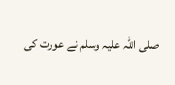صلی اللہ علیہ وسلم نے عورت کی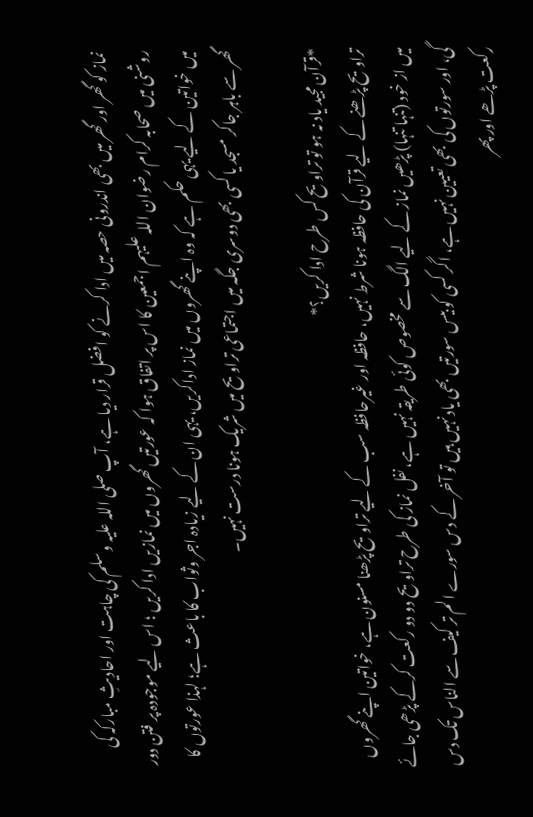نماز کو گھر اور گھر میں بھی اندرونی حصہ میں ادا کرنے کو افضل قرار دیا ہے، آپ صلی اللہ علیہ وسلم کی چاہت اور احادیثِ مبارکہ کی روشنی میں صحابہ کرام رضوان اللہ علیہم اجمعین کا اس پر اتفاق ہوا کہ عورتیں گھروں میں نمازیں ادا کریں ؛ اس لیے موجودہ پر فتن دور میں خواتین کے لیے یہی حکم ہے کہ وہ اپنے گھروں میں نماز اداکریں، یہی ان کے لیے زیادہ اجر وثواب کا باعث ہے؛ لہذا عورتوں کا گھر سے باہر جاکر مسجد یا کسی بھی دوسری جگہ میں اجتماعی تراویح میں شریک ہونا درست نہیں۔

*قرآن مجید یاد نہ ہو تو تراویح کس طرح ادا کریں؟*
تراویح پڑھنے کے لیے قرآن کی حافظہ ہونا شرط نہیں، حافظہ اور غیرحافظہ سب کے لیے تراویح پڑھنا مسنون ہے، خواتین اپنے گھروں میں از خود (تنہا تنہا) پڑھیں نماز کے لیے الگ سے مخصوص کوئی طریقہ نہیں ہے، نفل نماز کی طرح تراویح دو دو رکعت کرکے پڑھی جائے گی، اور سورتوں کی بھی تعیین نہیں ہے، اگر کسی کو بیس سورتیں بھی یاد نہیں ہیں تو آخر کے دس سورے الم تر کیف سے الناس تک دس رکعت پڑھے اور پھر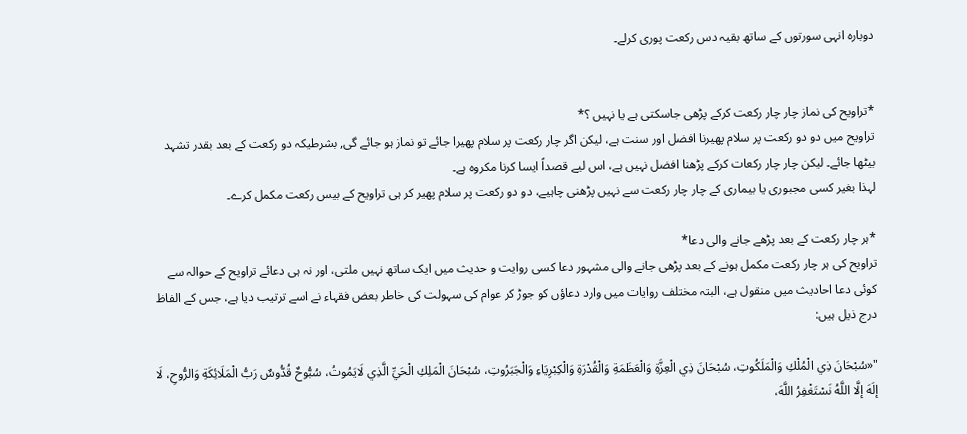دوبارہ انہی سورتوں کے ساتھ بقیہ دس رکعت پوری کرلے۔


*تراویح کی نماز چار چار رکعت کرکے پڑھی جاسکتی ہے یا نہیں ؟*
تراویح میں دو دو رکعت پر سلام پھیرنا افضل اور سنت ہے، لیکن اگر چار رکعت پر سلام پھیرا جائے تو نماز ہو جائے گی, بشرطیکہ دو رکعت کے بعد بقدر تشہد بیٹھا جائے۔ لیکن چار چار رکعات کرکے پڑھنا افضل نہیں ہے، اس لیے قصداً ایسا کرنا مکروہ ہے۔
لہذا بغیر کسی مجبوری یا بیماری کے چار چار رکعت سے نہیں پڑھنی چاہیے، دو دو رکعت پر سلام پھیر کر ہی تراویح کے بیس رکعت مکمل کرے۔

*ہر چار رکعت کے بعد پڑھے جانے والی دعا*
تراویح کی ہر چار رکعت مکمل ہونے کے بعد پڑھی جانے والی مشہور دعا کسی روایت و حدیث میں ایک ساتھ نہیں ملتی، اور نہ ہی دعائے تراویح کے حوالہ سے کوئی دعا احادیث میں منقول ہے، البتہ مختلف روایات میں وارد دعاؤں کو جوڑ کر عوام کی سہولت کی خاطر بعض فقہاء نے اسے ترتیب دیا ہے، جس کے الفاظ درج ذیل ہیں:

"«سُبْحَانَ ذِي الْمُلْكِ وَالْمَلَكُوتِ، سُبْحَانَ ذِي الْعِزَّةِ وَالْعَظَمَةِ وَالْقُدْرَةِ وَالْكِبْرِيَاءِ وَالْجَبَرُوتِ، سُبْحَانَ الْمَلِكِ الْحَيِّ الَّذِي لَايَمُوتُ، سُبُّوحٌ قُدُّوسٌ رَبُّ الْمَلَائِكَةِ وَالرُّوحِ، لَا إلَهَ إلَّا اللَّهُ نَسْتَغْفِرُ اللَّهَ،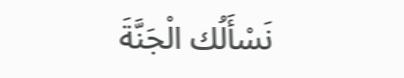نَسْأَلُك الْجَنَّةَ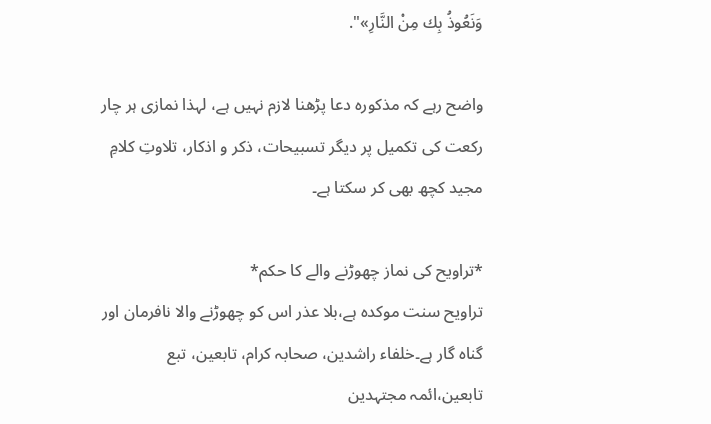وَنَعُوذُ بِك مِنْ النَّارِ»".

واضح رہے کہ مذکورہ دعا پڑھنا لازم نہیں ہے، لہذا نمازی ہر چار رکعت کی تکمیل پر دیگر تسبیحات، ذکر و اذکار، تلاوتِ کلامِ مجید کچھ بھی کر سکتا ہے۔

*تراویح کی نماز چھوڑنے والے کا حکم*
تراویح سنت موکدہ ہے،بلا عذر اس کو چھوڑنے والا نافرمان اور گناہ گار ہے۔خلفاء راشدین، صحابہ کرام، تابعین، تبع تابعین،ائمہ مجتہدین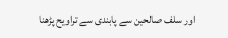اور سلف صالحین سے پابندی سے تراویح پڑھنا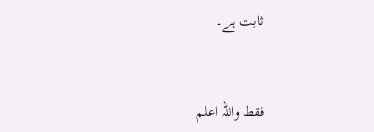ثابت ہے۔


فقط واللہ اعلم